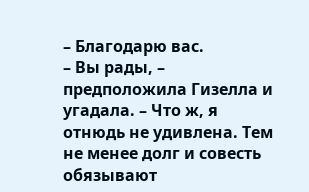– Благодарю вас.
– Вы рады, – предположила Гизелла и угадала. – Что ж, я отнюдь не удивлена. Тем не менее долг и совесть обязывают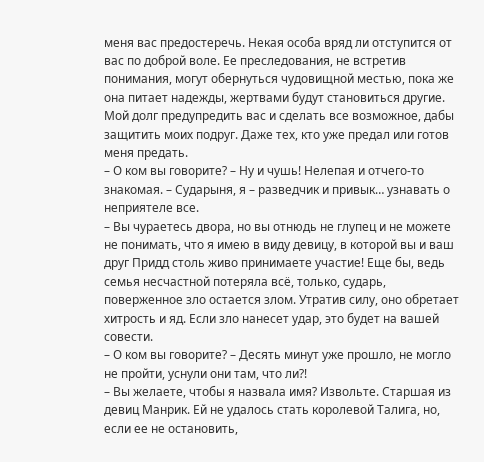меня вас предостеречь. Некая особа вряд ли отступится от вас по доброй воле. Ее преследования, не встретив понимания, могут обернуться чудовищной местью, пока же она питает надежды, жертвами будут становиться другие. Мой долг предупредить вас и сделать все возможное, дабы защитить моих подруг. Даже тех, кто уже предал или готов меня предать.
– О ком вы говорите? – Ну и чушь! Нелепая и отчего-то знакомая. – Сударыня, я – разведчик и привык… узнавать о неприятеле все.
– Вы чураетесь двора, но вы отнюдь не глупец и не можете не понимать, что я имею в виду девицу, в которой вы и ваш друг Придд столь живо принимаете участие! Еще бы, ведь семья несчастной потеряла всё, только, сударь, поверженное зло остается злом. Утратив силу, оно обретает хитрость и яд. Если зло нанесет удар, это будет на вашей совести.
– О ком вы говорите? – Десять минут уже прошло, не могло не пройти, уснули они там, что ли?!
– Вы желаете, чтобы я назвала имя? Извольте. Старшая из девиц Манрик. Ей не удалось стать королевой Талига, но, если ее не остановить,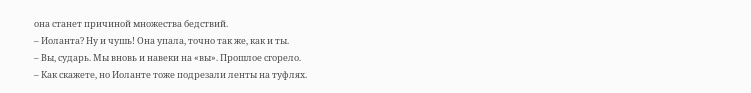она станет причиной множества бедствий.
– Иоланта? Ну и чушь! Она упала, точно так же, как и ты.
– Вы, сударь. Мы вновь и навеки на «вы». Прошлое сгорело.
– Как скажете, но Иоланте тоже подрезали ленты на туфлях.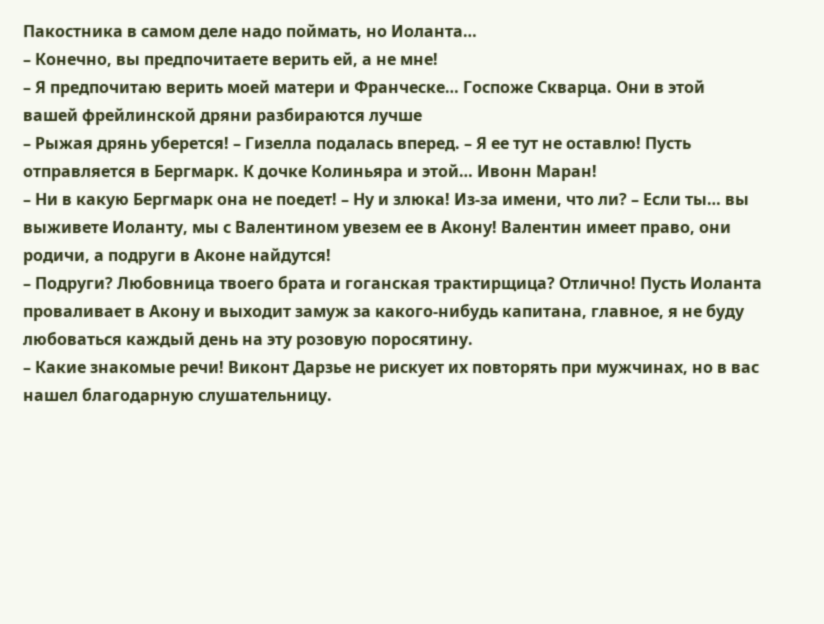Пакостника в самом деле надо поймать, но Иоланта…
– Конечно, вы предпочитаете верить ей, а не мне!
– Я предпочитаю верить моей матери и Франческе… Госпоже Скварца. Они в этой вашей фрейлинской дряни разбираются лучше
– Рыжая дрянь уберется! – Гизелла подалась вперед. – Я ее тут не оставлю! Пусть отправляется в Бергмарк. К дочке Колиньяра и этой… Ивонн Маран!
– Ни в какую Бергмарк она не поедет! – Ну и злюка! Из-за имени, что ли? – Если ты… вы выживете Иоланту, мы с Валентином увезем ее в Акону! Валентин имеет право, они родичи, а подруги в Аконе найдутся!
– Подруги? Любовница твоего брата и гоганская трактирщица? Отлично! Пусть Иоланта проваливает в Акону и выходит замуж за какого-нибудь капитана, главное, я не буду любоваться каждый день на эту розовую поросятину.
– Какие знакомые речи! Виконт Дарзье не рискует их повторять при мужчинах, но в вас нашел благодарную слушательницу.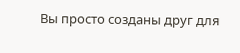Вы просто созданы друг для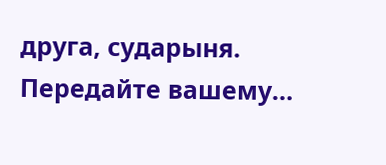друга, сударыня. Передайте вашему…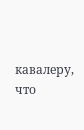кавалеру, что